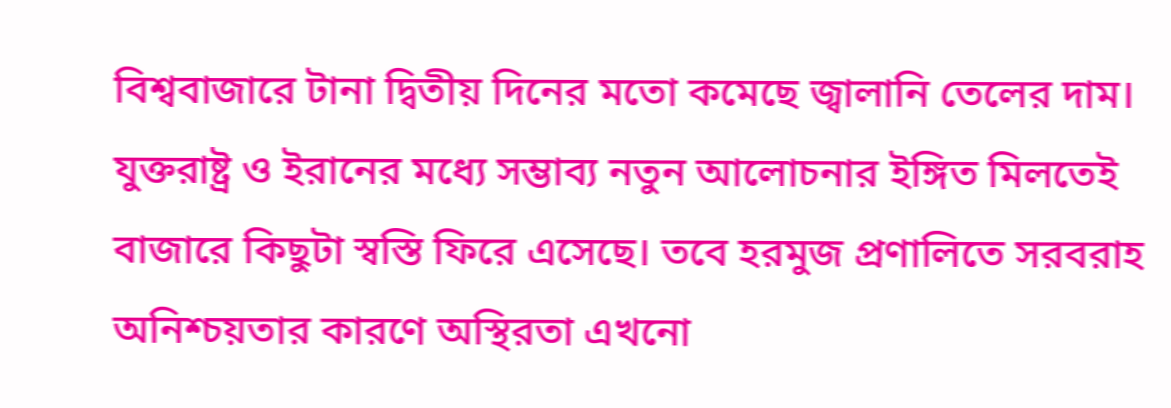বিশ্ববাজারে টানা দ্বিতীয় দিনের মতো কমেছে জ্বালানি তেলের দাম। যুক্তরাষ্ট্র ও ইরানের মধ্যে সম্ভাব্য নতুন আলোচনার ইঙ্গিত মিলতেই বাজারে কিছুটা স্বস্তি ফিরে এসেছে। তবে হরমুজ প্রণালিতে সরবরাহ অনিশ্চয়তার কারণে অস্থিরতা এখনো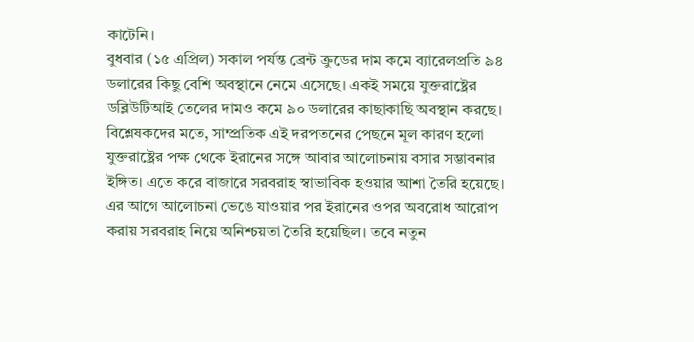কাটেনি।
বুধবার (১৫ এপ্রিল) সকাল পর্যন্ত ব্রেন্ট ক্রুডের দাম কমে ব্যারেলপ্রতি ৯৪ ডলারের কিছু বেশি অবস্থানে নেমে এসেছে। একই সময়ে যুক্তরাষ্ট্রের ডব্লিউটিআই তেলের দামও কমে ৯০ ডলারের কাছাকাছি অবস্থান করছে।
বিশ্লেষকদের মতে, সাম্প্রতিক এই দরপতনের পেছনে মূল কারণ হলো যুক্তরাষ্ট্রের পক্ষ থেকে ইরানের সঙ্গে আবার আলোচনায় বসার সম্ভাবনার ইঙ্গিত। এতে করে বাজারে সরবরাহ স্বাভাবিক হওয়ার আশা তৈরি হয়েছে।
এর আগে আলোচনা ভেঙে যাওয়ার পর ইরানের ওপর অবরোধ আরোপ করায় সরবরাহ নিয়ে অনিশ্চয়তা তৈরি হয়েছিল। তবে নতুন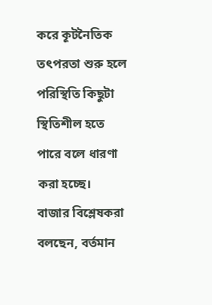করে কূটনৈতিক তৎপরতা শুরু হলে পরিস্থিতি কিছুটা স্থিতিশীল হতে পারে বলে ধারণা করা হচ্ছে।
বাজার বিশ্লেষকরা বলছেন, বর্তমান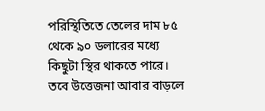পরিস্থিতিতে তেলের দাম ৮৫ থেকে ৯০ ডলারের মধ্যে কিছুটা স্থির থাকতে পারে। তবে উত্তেজনা আবার বাড়লে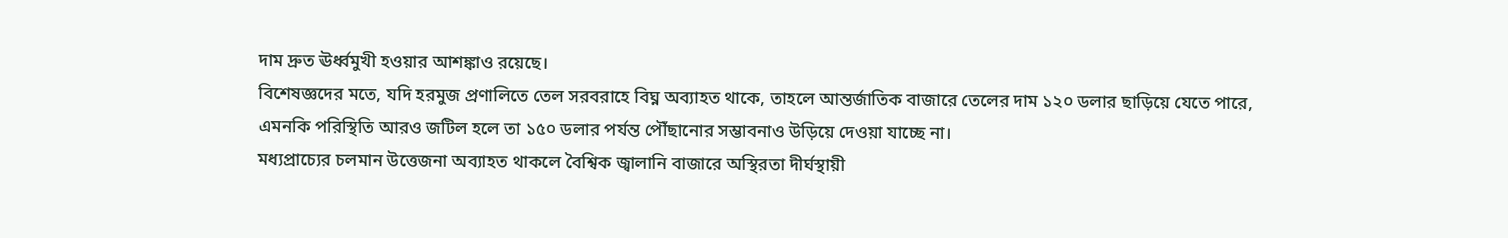দাম দ্রুত ঊর্ধ্বমুখী হওয়ার আশঙ্কাও রয়েছে।
বিশেষজ্ঞদের মতে, যদি হরমুজ প্রণালিতে তেল সরবরাহে বিঘ্ন অব্যাহত থাকে, তাহলে আন্তর্জাতিক বাজারে তেলের দাম ১২০ ডলার ছাড়িয়ে যেতে পারে, এমনকি পরিস্থিতি আরও জটিল হলে তা ১৫০ ডলার পর্যন্ত পৌঁছানোর সম্ভাবনাও উড়িয়ে দেওয়া যাচ্ছে না।
মধ্যপ্রাচ্যের চলমান উত্তেজনা অব্যাহত থাকলে বৈশ্বিক জ্বালানি বাজারে অস্থিরতা দীর্ঘস্থায়ী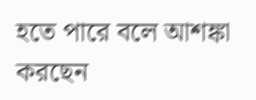হতে পারে বলে আশঙ্কা করছেন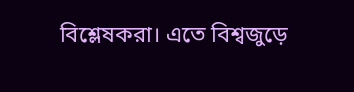বিশ্লেষকরা। এতে বিশ্বজুড়ে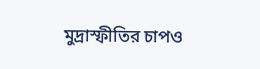মুদ্রাস্ফীতির চাপও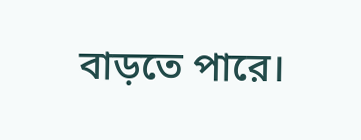বাড়তে পারে।